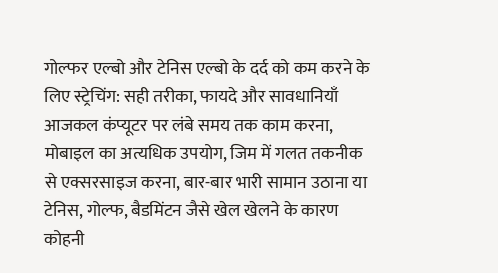गोल्फर एल्बो और टेनिस एल्बो के दर्द को कम करने के लिए स्ट्रेचिंग: सही तरीका, फायदे और सावधानियाँ
आजकल कंप्यूटर पर लंबे समय तक काम करना, मोबाइल का अत्यधिक उपयोग, जिम में गलत तकनीक से एक्सरसाइज करना, बार-बार भारी सामान उठाना या टेनिस, गोल्फ, बैडमिंटन जैसे खेल खेलने के कारण कोहनी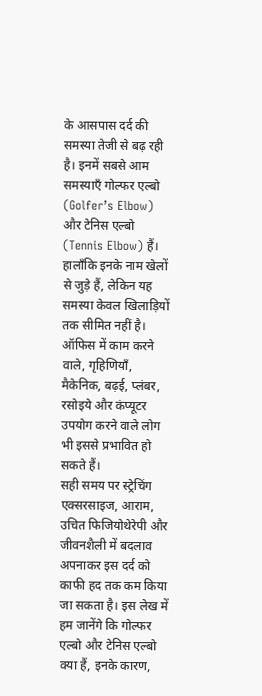के आसपास दर्द की समस्या तेजी से बढ़ रही है। इनमें सबसे आम समस्याएँ गोल्फर एल्बो (Golfer’s Elbow) और टेनिस एल्बो (Tennis Elbow) हैं।
हालाँकि इनके नाम खेलों से जुड़े हैं, लेकिन यह समस्या केवल खिलाड़ियों तक सीमित नहीं है। ऑफिस में काम करने वाले, गृहिणियाँ, मैकेनिक, बढ़ई, प्लंबर, रसोइये और कंप्यूटर उपयोग करने वाले लोग भी इससे प्रभावित हो सकते हैं।
सही समय पर स्ट्रेचिंग एक्सरसाइज, आराम, उचित फिजियोथेरेपी और जीवनशैली में बदलाव अपनाकर इस दर्द को काफी हद तक कम किया जा सकता है। इस लेख में हम जानेंगे कि गोल्फर एल्बो और टेनिस एल्बो क्या हैं, इनके कारण,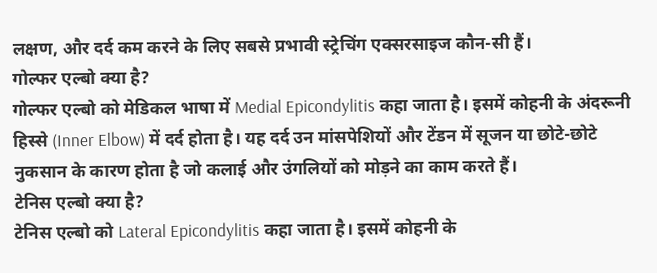लक्षण, और दर्द कम करने के लिए सबसे प्रभावी स्ट्रेचिंग एक्सरसाइज कौन-सी हैं।
गोल्फर एल्बो क्या है?
गोल्फर एल्बो को मेडिकल भाषा में Medial Epicondylitis कहा जाता है। इसमें कोहनी के अंदरूनी हिस्से (Inner Elbow) में दर्द होता है। यह दर्द उन मांसपेशियों और टेंडन में सूजन या छोटे-छोटे नुकसान के कारण होता है जो कलाई और उंगलियों को मोड़ने का काम करते हैं।
टेनिस एल्बो क्या है?
टेनिस एल्बो को Lateral Epicondylitis कहा जाता है। इसमें कोहनी के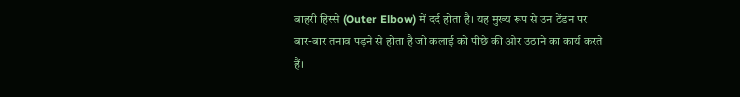बाहरी हिस्से (Outer Elbow) में दर्द होता है। यह मुख्य रूप से उन टेंडन पर बार-बार तनाव पड़ने से होता है जो कलाई को पीछे की ओर उठाने का कार्य करते हैं।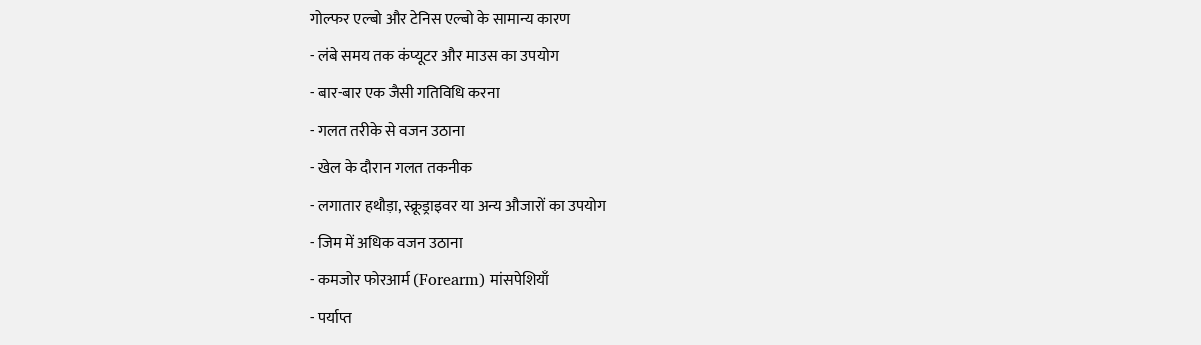गोल्फर एल्बो और टेनिस एल्बो के सामान्य कारण
- लंबे समय तक कंप्यूटर और माउस का उपयोग
- बार-बार एक जैसी गतिविधि करना
- गलत तरीके से वजन उठाना
- खेल के दौरान गलत तकनीक
- लगातार हथौड़ा, स्क्रूड्राइवर या अन्य औजारों का उपयोग
- जिम में अधिक वजन उठाना
- कमजोर फोरआर्म (Forearm) मांसपेशियाँ
- पर्याप्त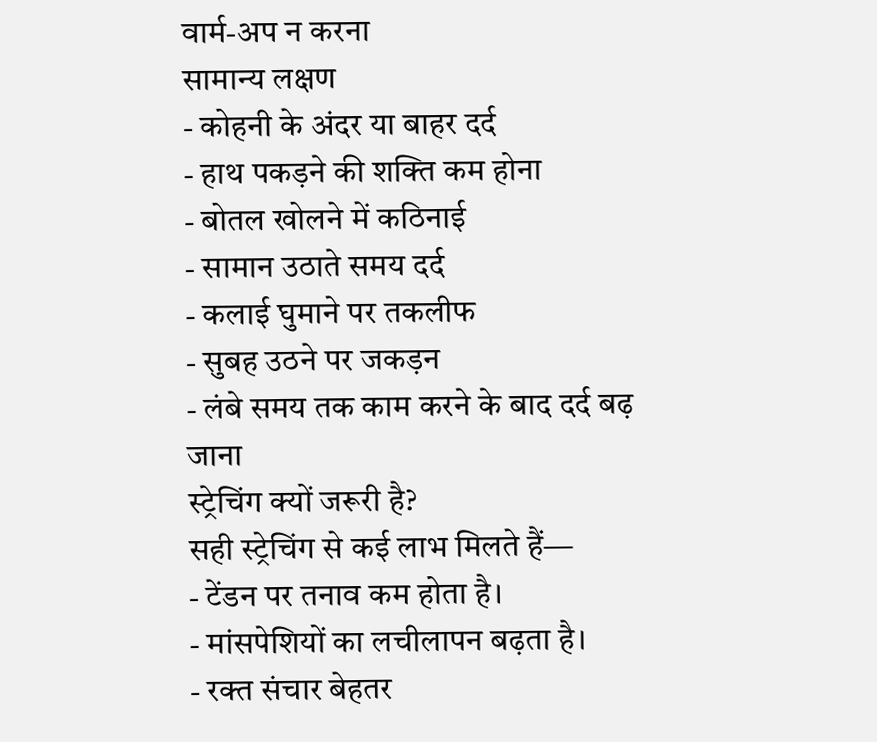वार्म-अप न करना
सामान्य लक्षण
- कोहनी के अंदर या बाहर दर्द
- हाथ पकड़ने की शक्ति कम होना
- बोतल खोलने में कठिनाई
- सामान उठाते समय दर्द
- कलाई घुमाने पर तकलीफ
- सुबह उठने पर जकड़न
- लंबे समय तक काम करने के बाद दर्द बढ़ जाना
स्ट्रेचिंग क्यों जरूरी है?
सही स्ट्रेचिंग से कई लाभ मिलते हैं—
- टेंडन पर तनाव कम होता है।
- मांसपेशियों का लचीलापन बढ़ता है।
- रक्त संचार बेहतर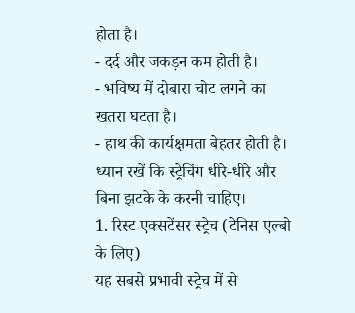होता है।
- दर्द और जकड़न कम होती है।
- भविष्य में दोबारा चोट लगने का खतरा घटता है।
- हाथ की कार्यक्षमता बेहतर होती है।
ध्यान रखें कि स्ट्रेचिंग धीरे-धीरे और बिना झटके के करनी चाहिए।
1. रिस्ट एक्सटेंसर स्ट्रेच (टेनिस एल्बो के लिए)
यह सबसे प्रभावी स्ट्रेच में से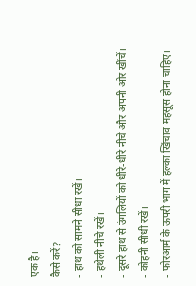एक है।
कैसे करें?
- हाथ को सामने सीधा रखें।
- हथेली नीचे रखें।
- दूसरे हाथ से उंगलियों को धीरे-धीरे नीचे और अपनी ओर खींचें।
- कोहनी सीधी रखें।
- फोरआर्म के ऊपरी भाग में हल्का खिंचाव महसूस होना चाहिए।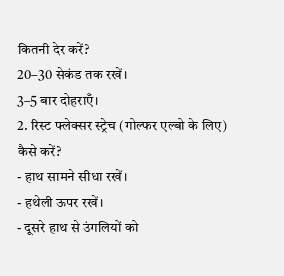कितनी देर करें?
20–30 सेकंड तक रखें।
3–5 बार दोहराएँ।
2. रिस्ट फ्लेक्सर स्ट्रेच (गोल्फर एल्बो के लिए)
कैसे करें?
- हाथ सामने सीधा रखें।
- हथेली ऊपर रखें।
- दूसरे हाथ से उंगलियों को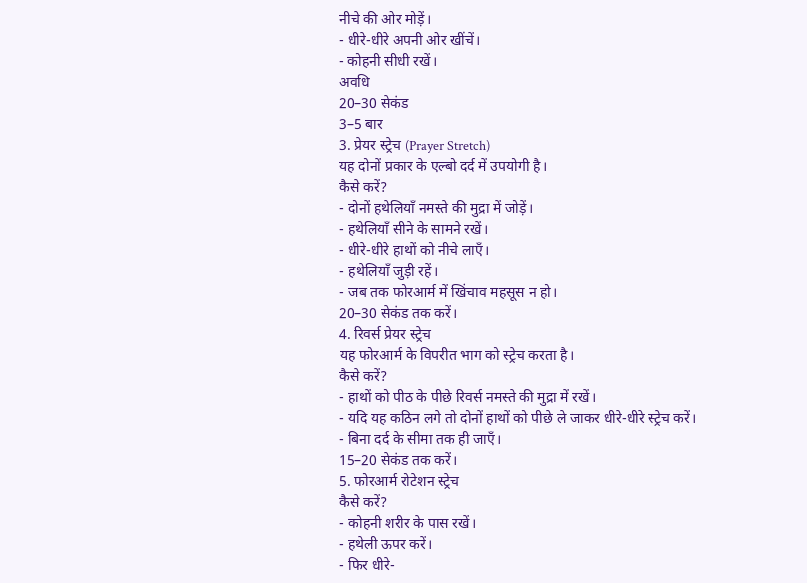नीचे की ओर मोड़ें।
- धीरे-धीरे अपनी ओर खींचें।
- कोहनी सीधी रखें।
अवधि
20–30 सेकंड
3–5 बार
3. प्रेयर स्ट्रेच (Prayer Stretch)
यह दोनों प्रकार के एल्बो दर्द में उपयोगी है।
कैसे करें?
- दोनों हथेलियाँ नमस्ते की मुद्रा में जोड़ें।
- हथेलियाँ सीने के सामने रखें।
- धीरे-धीरे हाथों को नीचे लाएँ।
- हथेलियाँ जुड़ी रहें।
- जब तक फोरआर्म में खिंचाव महसूस न हो।
20–30 सेकंड तक करें।
4. रिवर्स प्रेयर स्ट्रेच
यह फोरआर्म के विपरीत भाग को स्ट्रेच करता है।
कैसे करें?
- हाथों को पीठ के पीछे रिवर्स नमस्ते की मुद्रा में रखें।
- यदि यह कठिन लगे तो दोनों हाथों को पीछे ले जाकर धीरे-धीरे स्ट्रेच करें।
- बिना दर्द के सीमा तक ही जाएँ।
15–20 सेकंड तक करें।
5. फोरआर्म रोटेशन स्ट्रेच
कैसे करें?
- कोहनी शरीर के पास रखें।
- हथेली ऊपर करें।
- फिर धीरे-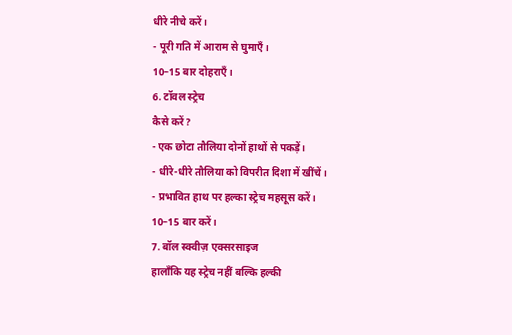धीरे नीचे करें।
- पूरी गति में आराम से घुमाएँ।
10–15 बार दोहराएँ।
6. टॉवल स्ट्रेच
कैसे करें?
- एक छोटा तौलिया दोनों हाथों से पकड़ें।
- धीरे-धीरे तौलिया को विपरीत दिशा में खींचें।
- प्रभावित हाथ पर हल्का स्ट्रेच महसूस करें।
10–15 बार करें।
7. बॉल स्क्वीज़ एक्सरसाइज
हालाँकि यह स्ट्रेच नहीं बल्कि हल्की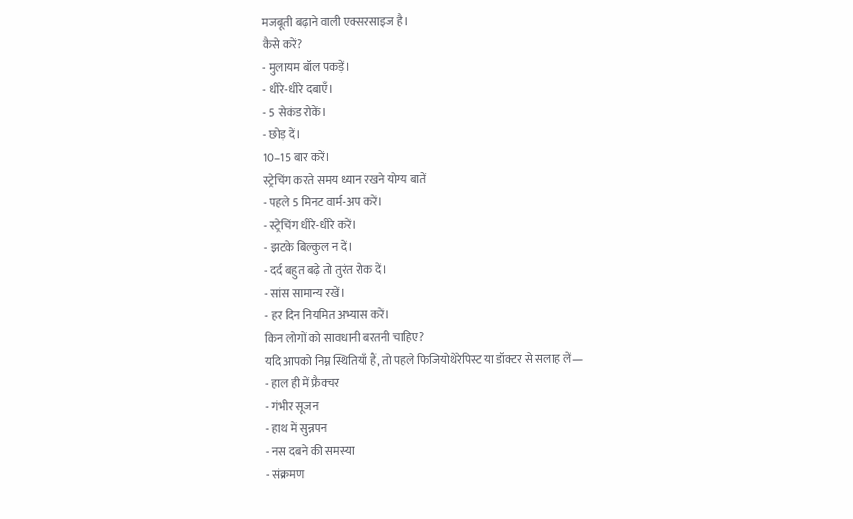मजबूती बढ़ाने वाली एक्सरसाइज है।
कैसे करें?
- मुलायम बॉल पकड़ें।
- धीरे-धीरे दबाएँ।
- 5 सेकंड रोकें।
- छोड़ दें।
10–15 बार करें।
स्ट्रेचिंग करते समय ध्यान रखने योग्य बातें
- पहले 5 मिनट वार्म-अप करें।
- स्ट्रेचिंग धीरे-धीरे करें।
- झटके बिल्कुल न दें।
- दर्द बहुत बढ़े तो तुरंत रोक दें।
- सांस सामान्य रखें।
- हर दिन नियमित अभ्यास करें।
किन लोगों को सावधानी बरतनी चाहिए?
यदि आपको निम्न स्थितियाँ हैं, तो पहले फिजियोथेरेपिस्ट या डॉक्टर से सलाह लें—
- हाल ही में फ्रैक्चर
- गंभीर सूजन
- हाथ में सुन्नपन
- नस दबने की समस्या
- संक्रमण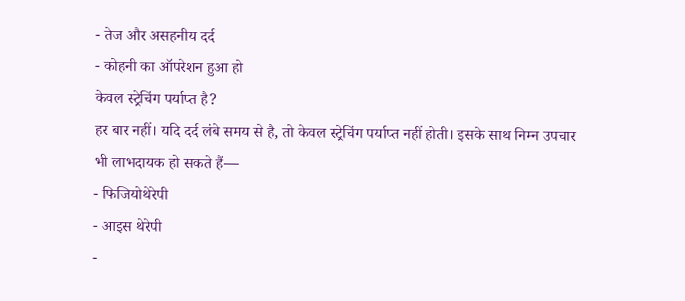- तेज और असहनीय दर्द
- कोहनी का ऑपरेशन हुआ हो
केवल स्ट्रेचिंग पर्याप्त है?
हर बार नहीं। यदि दर्द लंबे समय से है, तो केवल स्ट्रेचिंग पर्याप्त नहीं होती। इसके साथ निम्न उपचार भी लाभदायक हो सकते हैं—
- फिजियोथेरेपी
- आइस थेरेपी
-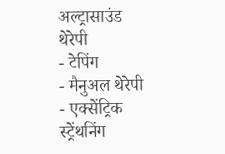अल्ट्रासाउंड थेरेपी
- टेपिंग
- मैनुअल थेरेपी
- एक्सेंट्रिक स्ट्रेंथनिंग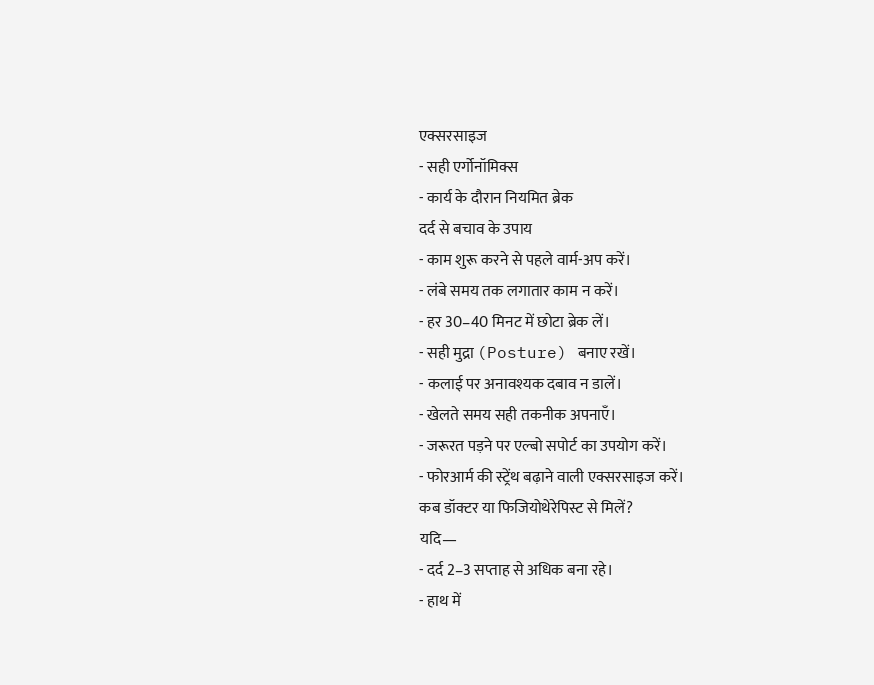एक्सरसाइज
- सही एर्गोनॉमिक्स
- कार्य के दौरान नियमित ब्रेक
दर्द से बचाव के उपाय
- काम शुरू करने से पहले वार्म-अप करें।
- लंबे समय तक लगातार काम न करें।
- हर 30–40 मिनट में छोटा ब्रेक लें।
- सही मुद्रा (Posture) बनाए रखें।
- कलाई पर अनावश्यक दबाव न डालें।
- खेलते समय सही तकनीक अपनाएँ।
- जरूरत पड़ने पर एल्बो सपोर्ट का उपयोग करें।
- फोरआर्म की स्ट्रेंथ बढ़ाने वाली एक्सरसाइज करें।
कब डॉक्टर या फिजियोथेरेपिस्ट से मिलें?
यदि—
- दर्द 2–3 सप्ताह से अधिक बना रहे।
- हाथ में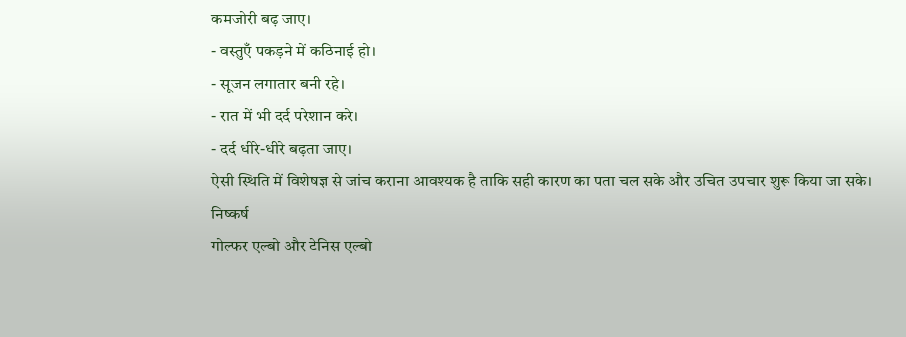कमजोरी बढ़ जाए।
- वस्तुएँ पकड़ने में कठिनाई हो।
- सूजन लगातार बनी रहे।
- रात में भी दर्द परेशान करे।
- दर्द धीरे-धीरे बढ़ता जाए।
ऐसी स्थिति में विशेषज्ञ से जांच कराना आवश्यक है ताकि सही कारण का पता चल सके और उचित उपचार शुरू किया जा सके।
निष्कर्ष
गोल्फर एल्बो और टेनिस एल्बो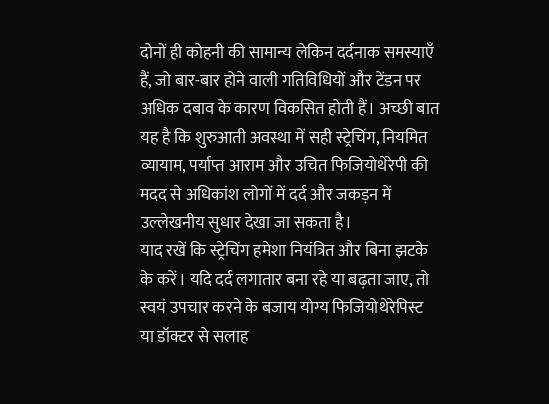दोनों ही कोहनी की सामान्य लेकिन दर्दनाक समस्याएँ हैं, जो बार-बार होने वाली गतिविधियों और टेंडन पर अधिक दबाव के कारण विकसित होती हैं। अच्छी बात यह है कि शुरुआती अवस्था में सही स्ट्रेचिंग, नियमित व्यायाम, पर्याप्त आराम और उचित फिजियोथेरेपी की मदद से अधिकांश लोगों में दर्द और जकड़न में उल्लेखनीय सुधार देखा जा सकता है।
याद रखें कि स्ट्रेचिंग हमेशा नियंत्रित और बिना झटके के करें। यदि दर्द लगातार बना रहे या बढ़ता जाए, तो स्वयं उपचार करने के बजाय योग्य फिजियोथेरेपिस्ट या डॉक्टर से सलाह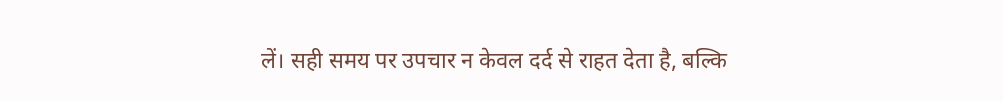लें। सही समय पर उपचार न केवल दर्द से राहत देता है, बल्कि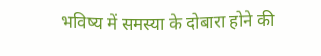भविष्य में समस्या के दोबारा होने की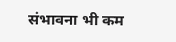संभावना भी कम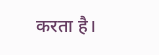करता है।